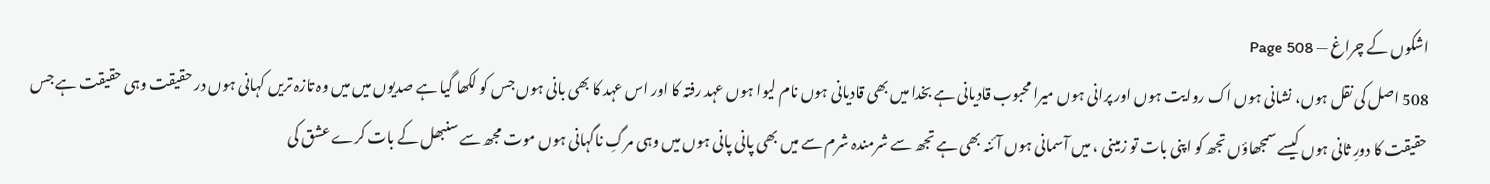اشکوں کے چراغ — Page 508
508 اصل کی نقل ہوں، نشانی ہوں اک روایت ہوں اور پرانی ہوں میرا محبوب قادیانی ہے بخدا میں بھی قادیانی ہوں نام لیوا ہوں عہد رفتہ کا اور اس عہد کا بھی بانی ہوں جس کو لکھا گیا ہے صدیوں میں میں وہ تازہ تریں کہانی ہوں در حقیقت وہی حقیقت ہے جس حقیقت کا دورِ ثانی ہوں کیسے سمجھاؤں تجھ کو اپنی بات تو زمینی ، میں آسمانی ہوں آئنہ بھی ہے تجھ سے شرمندہ شرم سے میں بھی پانی پانی ہوں میں وہی مرگِ ناگہانی ہوں موت مجھ سے سنبھل کے بات کرے عشق کی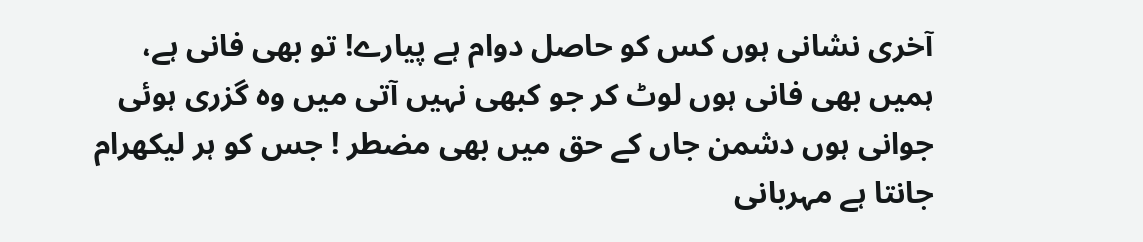آخری نشانی ہوں کس کو حاصل دوام ہے پیارے! تو بھی فانی ہے، ہمیں بھی فانی ہوں لوٹ کر جو کبھی نہیں آتی میں وہ گزری ہوئی جوانی ہوں دشمن جاں کے حق میں بھی مضطر ! جس کو ہر لیکھرام جانتا ہے مہربانی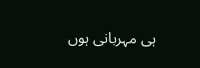ہی مہربانی ہوں